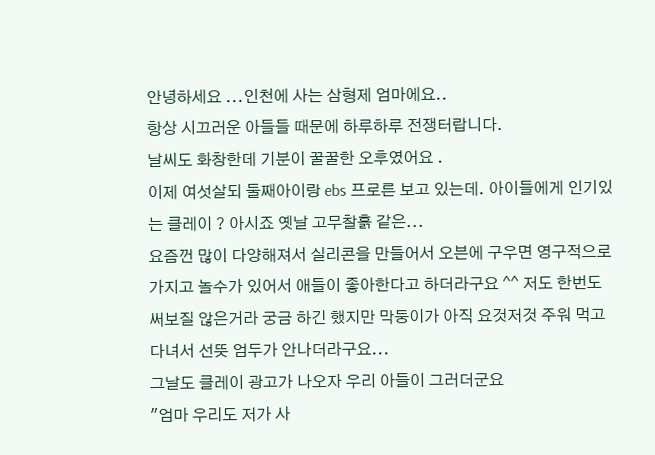안녕하세요 ...인천에 사는 삼형제 엄마에요..
항상 시끄러운 아들들 때문에 하루하루 전쟁터랍니다.
날씨도 화창한데 기분이 꿀꿀한 오후였어요 .
이제 여섯살되 둘째아이랑 ebs 프로른 보고 있는데. 아이들에게 인기있는 클레이 ? 아시죠 옛날 고무찰흙 같은...
요즘껀 많이 다양해져서 실리콘을 만들어서 오븐에 구우면 영구적으로 가지고 놀수가 있어서 애들이 좋아한다고 하더라구요 ^^ 저도 한번도 써보질 않은거라 궁금 하긴 했지만 막둥이가 아직 요것저것 주워 먹고 다녀서 선뜻 엄두가 안나더라구요...
그날도 클레이 광고가 나오자 우리 아들이 그러더군요
"엄마 우리도 저가 사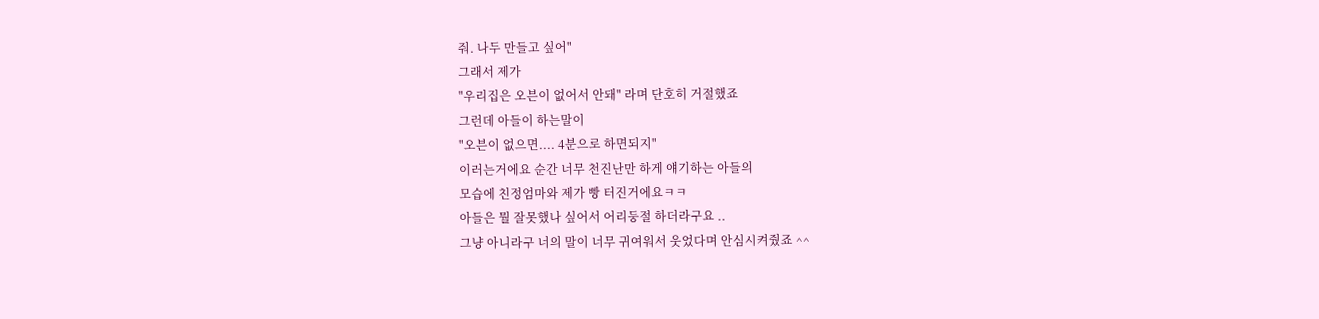줘. 나두 만들고 싶어"
그래서 제가
"우리집은 오븐이 없어서 안돼" 라며 단호히 거절했죠
그런데 아들이 하는말이
"오븐이 없으면.... 4분으로 하면되지"
이러는거에요 순간 너무 천진난만 하게 얘기하는 아들의
모습에 친정엄마와 제가 빵 터진거에요ㅋㅋ
아들은 뭘 잘못했나 싶어서 어리둥절 하더라구요 ..
그냥 아니라구 너의 말이 너무 귀여워서 웃었다며 안심시켜줬죠 ^^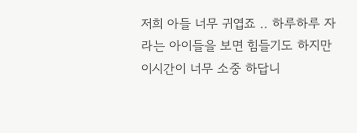저희 아들 너무 귀엽죠 .. 하루하루 자라는 아이들을 보면 힘들기도 하지만 이시간이 너무 소중 하답니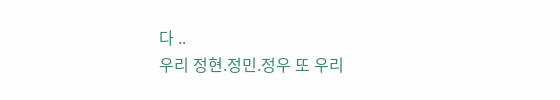다 ..
우리 정현.정민.정우 또 우리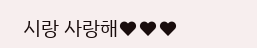시랑 사랑해♥♥♥